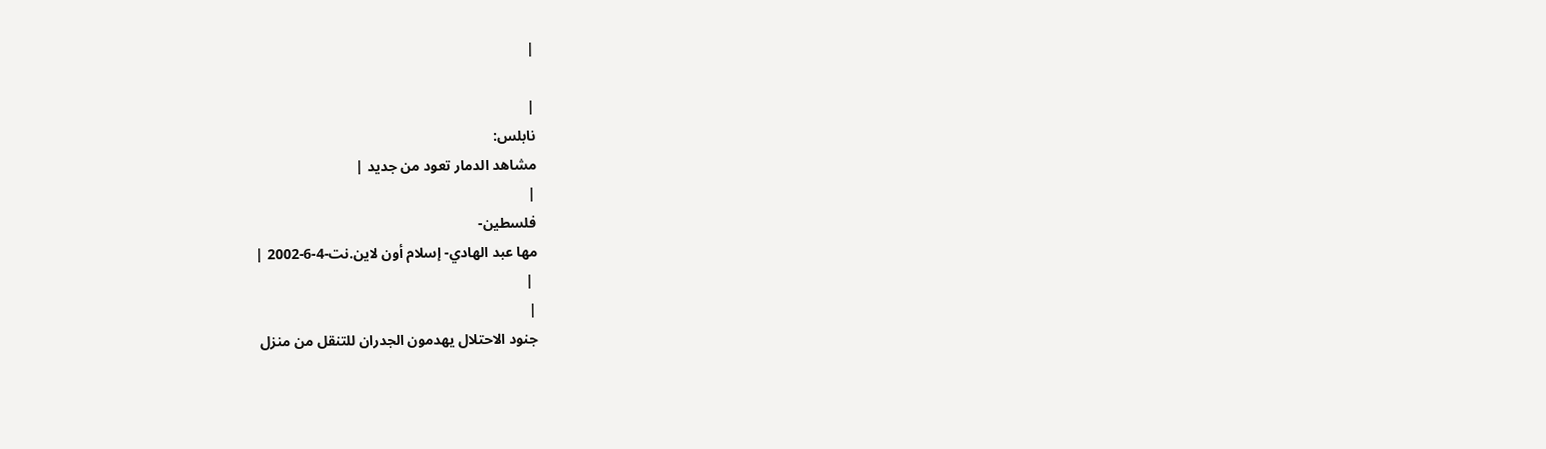|

|
نابلس:
مشاهد الدمار تعود من جديد |
|
فلسطين-
مها عبد الهادي- إسلام أون لاين.نت-4-6-2002 |
 |
|
جنود الاحتلال يهدمون الجدران للتنقل من منزل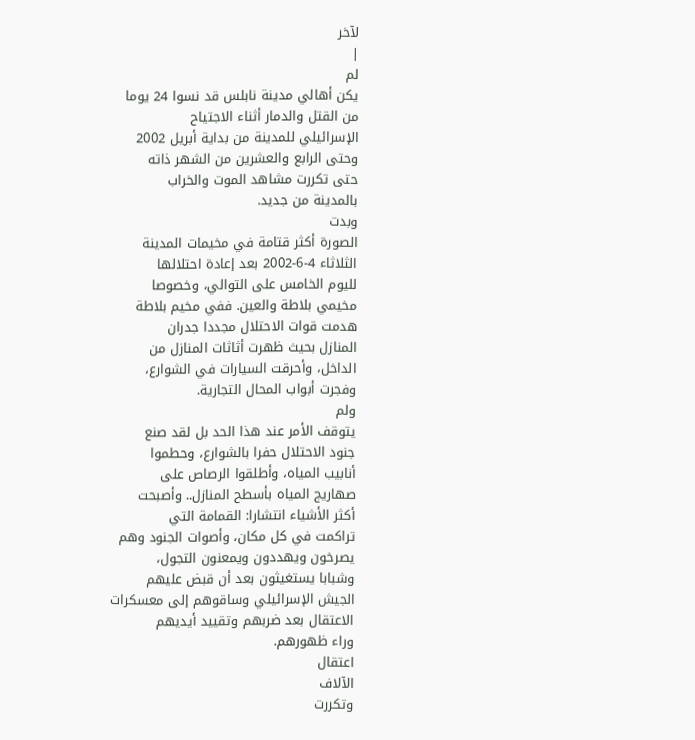لآخر
|
لم
يكن أهالي مدينة نابلس قد نسوا 24 يوما
من القتل والدمار أثناء الاجتياح
الإسرائيلي للمدينة من بداية أبريل 2002
وحتى الرابع والعشرين من الشهر ذاته
حتى تكررت مشاهد الموت والخراب
بالمدينة من جديد.
وبدت
الصورة أكثر قتامة في مخيمات المدينة
الثلاثاء 4-6-2002 بعد إعادة احتلالها
لليوم الخامس على التوالي، وخصوصا
مخيمي بلاطة والعين. ففي مخيم بلاطة
هدمت قوات الاحتلال مجددا جدران
المنازل بحيث ظهرت أثاثات المنازل من
الداخل، وأحرقت السيارات في الشوارع،
وفجرت أبواب المحال التجارية.
ولم
يتوقف الأمر عند هذا الحد بل لقد صنع
جنود الاحتلال حفرا بالشوارع، وحطموا
أنابيب المياه، وأطلقوا الرصاص على
صهاريج المياه بأسطح المنازل.. وأصبحت
أكثر الأشياء انتشارا: القمامة التي
تراكمت في كل مكان، وأصوات الجنود وهم
يصرخون ويهددون ويمعنون التجول،
وشبابا يستغيثون بعد أن قبض عليهم
الجيش الإسرائيلي وساقوهم إلى معسكرات
الاعتقال بعد ضربهم وتقييد أيديهم
وراء ظهورهم.
اعتقال
الآلاف
وتكررت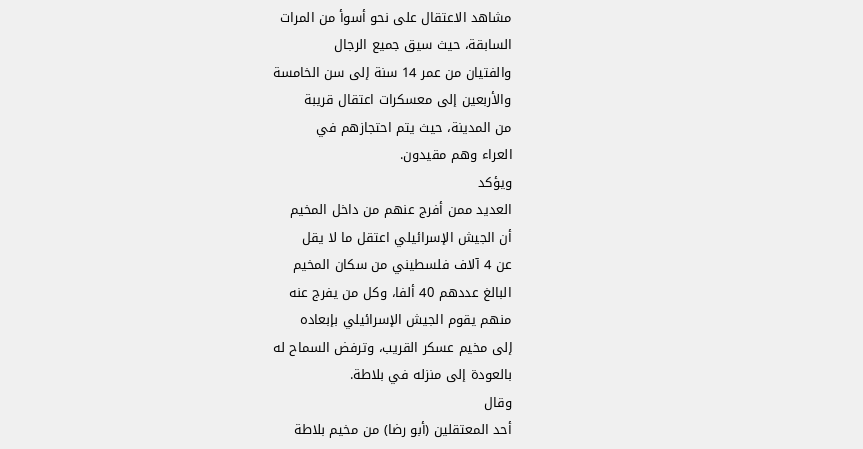مشاهد الاعتقال على نحو أسوأ من المرات
السابقة، حيث سيق جميع الرجال
والفتيان من عمر 14 سنة إلى سن الخامسة
والأربعين إلى معسكرات اعتقال قريبة
من المدينة، حيث يتم احتجازهم في
العراء وهم مقيدون.
ويؤكد
العديد ممن أفرج عنهم من داخل المخيم
أن الجيش الإسرائيلي اعتقل ما لا يقل
عن 4 آلاف فلسطيني من سكان المخيم
البالغ عددهم 40 ألفا، وكل من يفرج عنه
منهم يقوم الجيش الإسرائيلي بإبعاده
إلى مخيم عسكر القريب، وترفض السماح له
بالعودة إلى منزله في بلاطة.
وقال
أحد المعتقلين (أبو رضا) من مخيم بلاطة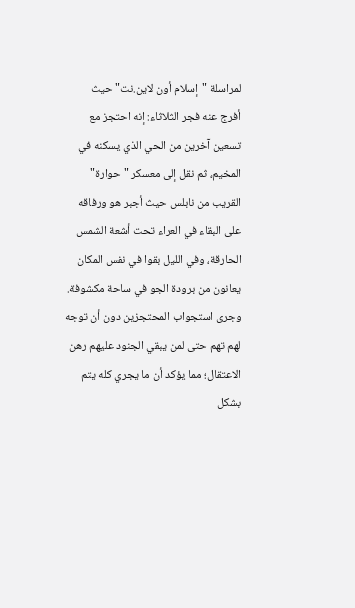لمراسلة "إسلام أون لاين.نت" حيث
أفرج عنه فجر الثلاثاء: إنه احتجز مع
تسعين آخرين من الحي الذي يسكنه في
المخيم، ثم نقل إلى معسكر "حوارة"
القريب من نابلس حيث أجبر هو ورفاقه
على البقاء في العراء تحت أشعة الشمس
الحارقة، وفي الليل بقوا في نفس المكان
يعانون من برودة الجو في ساحة مكشوفة.
وجرى استجواب المحتجزين دون أن توجه
لهم تهم حتى لمن يبقي الجنود عليهم رهن
الاعتقال؛ مما يؤكد أن ما يجري كله يتم
بشكل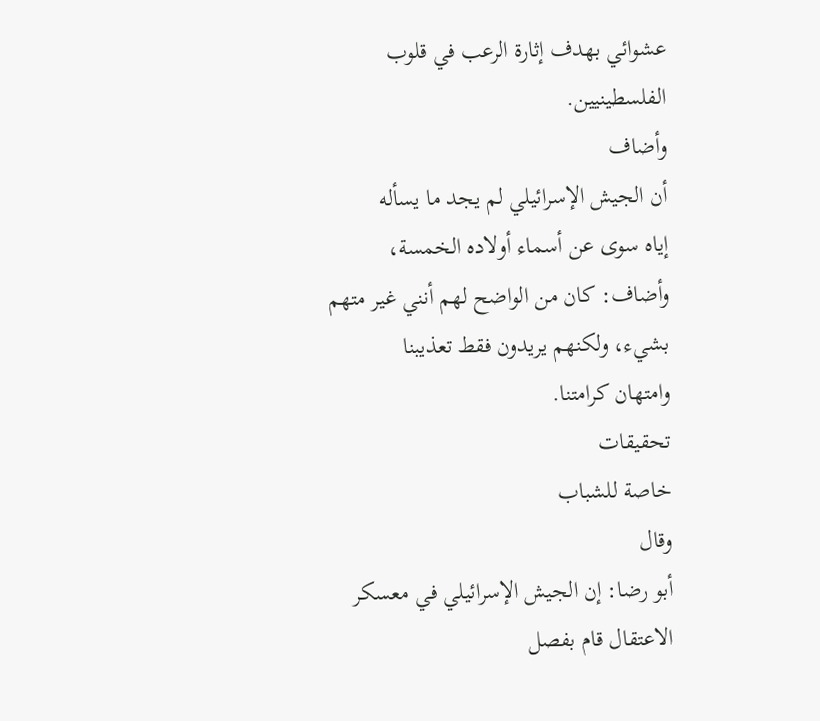عشوائي بهدف إثارة الرعب في قلوب
الفلسطينيين.
وأضاف
أن الجيش الإسرائيلي لم يجد ما يسأله
إياه سوى عن أسماء أولاده الخمسة،
وأضاف: كان من الواضح لهم أنني غير متهم
بشيء، ولكنهم يريدون فقط تعذيبنا
وامتهان كرامتنا.
تحقيقات
خاصة للشباب
وقال
أبو رضا: إن الجيش الإسرائيلي في معسكر
الاعتقال قام بفصل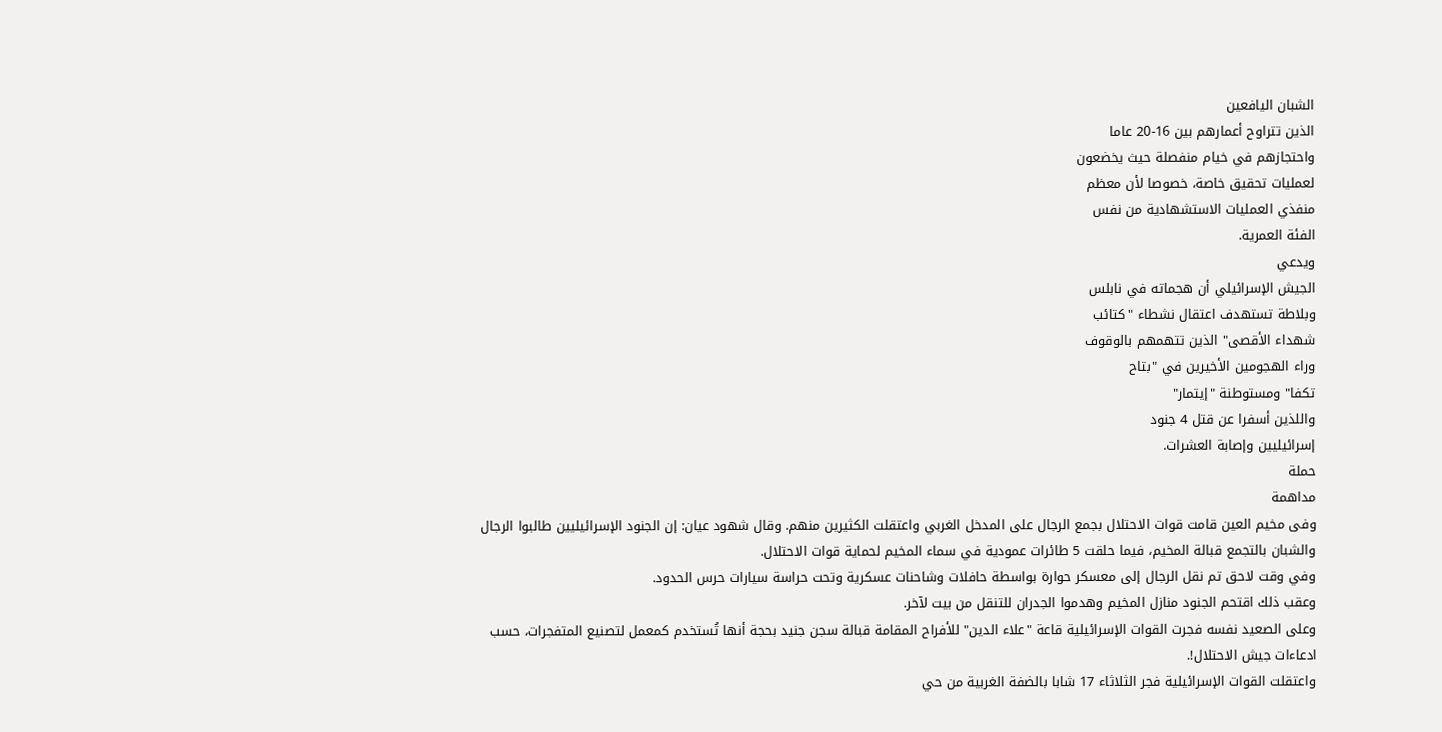الشبان اليافعين
الذين تتراوح أعمارهم بين 16-20 عاما
واحتجازهم في خيام منفصلة حيث يخضعون
لعمليات تحقيق خاصة، خصوصا لأن معظم
منفذي العمليات الاستشهادية من نفس
الفئة العمرية.
ويدعي
الجيش الإسرائيلي أن هجماته في نابلس
وبلاطة تستهدف اعتقال نشطاء "كتائب
شهداء الأقصى" الذين تتهمهم بالوقوف
وراء الهجومين الأخيرين في "بتاح
تكفا" ومستوطنة "إيتمار"
واللذين أسفرا عن قتل 4 جنود
إسرائيليين وإصابة العشرات.
حملة
مداهمة
وفى مخيم العين قامت قوات الاحتلال بجمع الرجال على المدخل الغربي واعتقلت الكثيرين منهم. وقال شهود عيان: إن الجنود الإسرائيليين طالبوا الرجال والشبان بالتجمع قبالة المخيم، فيما حلقت 5 طائرات عمودية في سماء المخيم لحماية قوات الاحتلال.
وفي وقت لاحق تم نقل الرجال إلى معسكر حوارة بواسطة حافلات وشاحنات عسكرية وتحت حراسة سيارات حرس الحدود.
وعقب ذلك اقتحم الجنود منازل المخيم وهدموا الجدران للتنقل من بيت لآخر.
وعلى الصعيد نفسه فجرت القوات الإسرائيلية قاعة "علاء الدين" للأفراح المقامة قبالة سجن جنيد بحجة أنها تُستخدم كمعمل لتصنيع المتفجرات، حسب ادعاءات جيش الاحتلال!.
واعتقلت القوات الإسرائيلية فجر الثلاثاء 17 شابا بالضفة الغربية من حي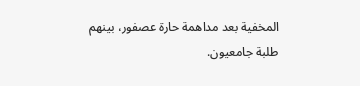المخفية بعد مداهمة حارة عصفور، بينهم طلبة جامعيون.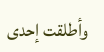وأطلقت إحدى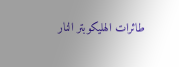طائرات الهليكوبتر النار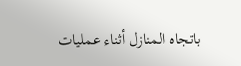باتجاه المنازل أثناء عمليات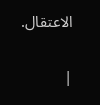الاعتقال.

|